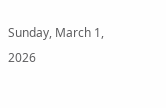Sunday, March 1, 2026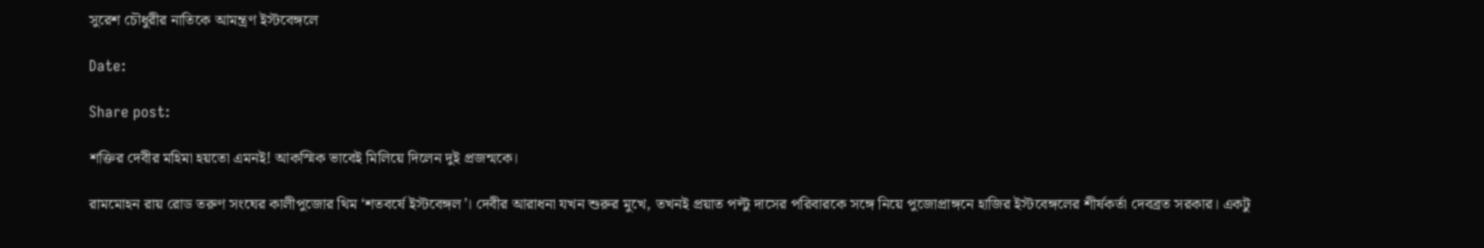সুরেশ চৌধুরীর নাতিকে আমন্ত্রণ ইস্টবেঙ্গলে

Date:

Share post:

শক্তির দেবীর মহিমা হয়তো এমনই! আকস্মিক ভাবেই মিলিয়ে দিলেন দুই প্রজন্মকে।

রামমোহন রায় রোড তরুণ সংঘের কালীপুজোর থিম ‘শতবর্ষে ইস্টবেঙ্গল’। দেবীর আরাধনা যখন শুরুর মুখে, তখনই প্রয়াত পল্টু দাসের পরিবারকে সঙ্গে নিয়ে পুজোপ্ৰাঙ্গনে হাজির ইস্টবেঙ্গলের শীর্ষকর্তা দেবব্রত সরকার। একটু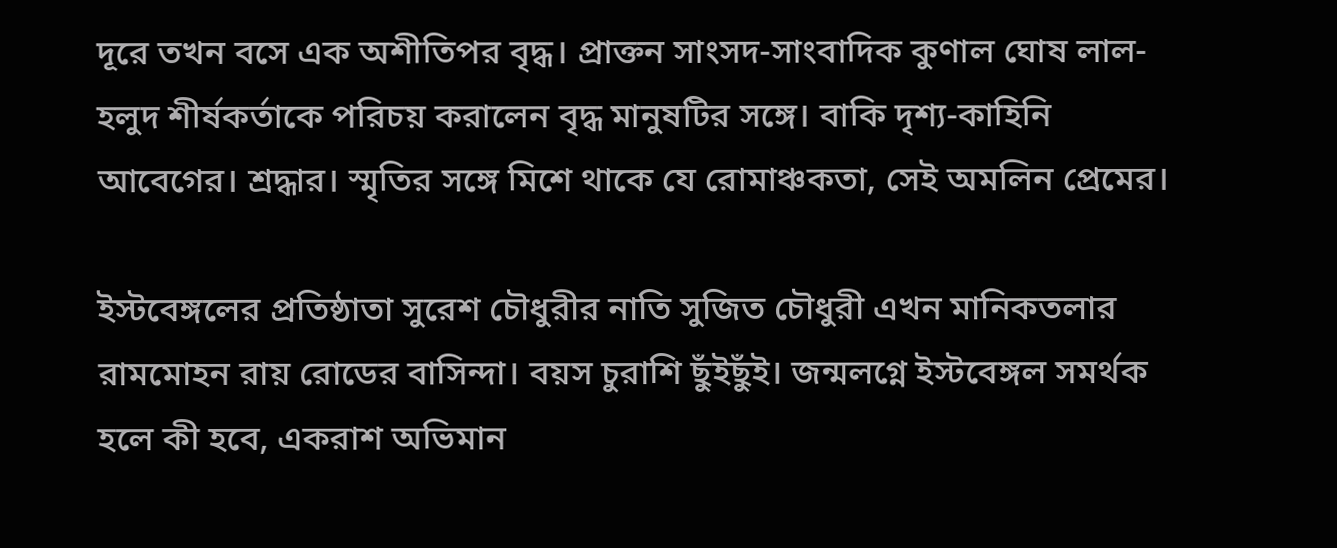দূরে তখন বসে এক অশীতিপর বৃদ্ধ। প্রাক্তন সাংসদ-সাংবাদিক কুণাল ঘোষ লাল-হলুদ শীর্ষকর্তাকে পরিচয় করালেন বৃদ্ধ মানুষটির সঙ্গে। বাকি দৃশ্য-কাহিনি আবেগের। শ্রদ্ধার। স্মৃতির সঙ্গে মিশে থাকে যে রোমাঞ্চকতা, সেই অমলিন প্রেমের।

ইস্টবেঙ্গলের প্রতিষ্ঠাতা সুরেশ চৌধুরীর নাতি সুজিত চৌধুরী এখন মানিকতলার রামমোহন রায় রোডের বাসিন্দা। বয়স চুরাশি ছুঁইছুঁই। জন্মলগ্নে ইস্টবেঙ্গল সমর্থক হলে কী হবে, একরাশ অভিমান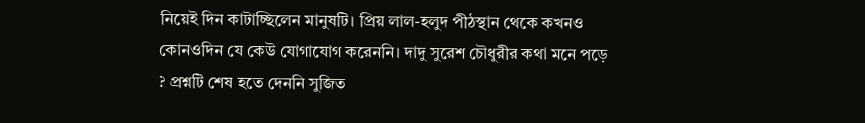নিয়েই দিন কাটাচ্ছিলেন মানুষটি। প্রিয় লাল-হলুদ পীঠস্থান থেকে কখনও কোনওদিন যে কেউ যোগাযোগ করেননি। দাদু সুরেশ চৌধুরীর কথা মনে পড়ে ? প্রশ্নটি শেষ হতে দেননি সুজিত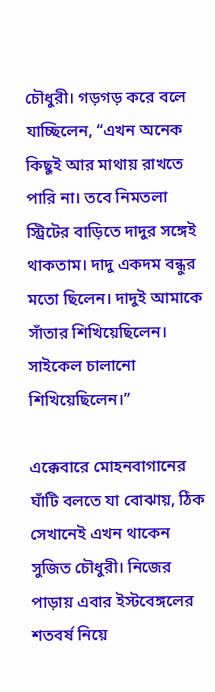চৌধুরী। গড়গড় করে বলে যাচ্ছিলেন, “এখন অনেক কিছুই আর মাথায় রাখতে পারি না। তবে নিমতলা স্ট্রিটের বাড়িতে দাদুর সঙ্গেই থাকতাম। দাদু একদম বন্ধুর মতো ছিলেন। দাদুই আমাকে সাঁতার শিখিয়েছিলেন। সাইকেল চালানো শিখিয়েছিলেন।”

এক্কেবারে মোহনবাগানের ঘাঁটি বলতে যা বোঝায়, ঠিক সেখানেই এখন থাকেন সুজিত চৌধুরী। নিজের পাড়ায় এবার ইস্টবেঙ্গলের শতবর্ষ নিয়ে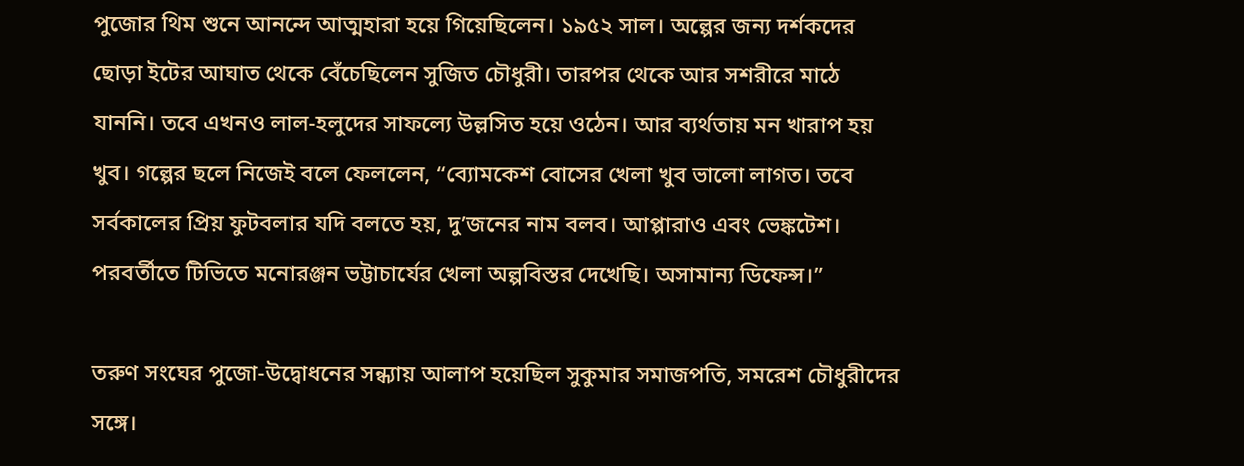পুজোর থিম শুনে আনন্দে আত্মহারা হয়ে গিয়েছিলেন। ১৯৫২ সাল। অল্পের জন্য দর্শকদের ছোড়া ইটের আঘাত থেকে বেঁচেছিলেন সুজিত চৌধুরী। তারপর থেকে আর সশরীরে মাঠে যাননি। তবে এখনও লাল-হলুদের সাফল্যে উল্লসিত হয়ে ওঠেন। আর ব্যর্থতায় মন খারাপ হয় খুব। গল্পের ছলে নিজেই বলে ফেললেন, “ব্যোমকেশ বোসের খেলা খুব ভালো লাগত। তবে সর্বকালের প্রিয় ফুটবলার যদি বলতে হয়, দু’জনের নাম বলব। আপ্পারাও এবং ভেঙ্কটেশ। পরবর্তীতে টিভিতে মনোরঞ্জন ভট্টাচার্যের খেলা অল্পবিস্তর দেখেছি। অসামান্য ডিফেন্স।”

তরুণ সংঘের পুজো-উদ্বোধনের সন্ধ্যায় আলাপ হয়েছিল সুকুমার সমাজপতি, সমরেশ চৌধুরীদের সঙ্গে।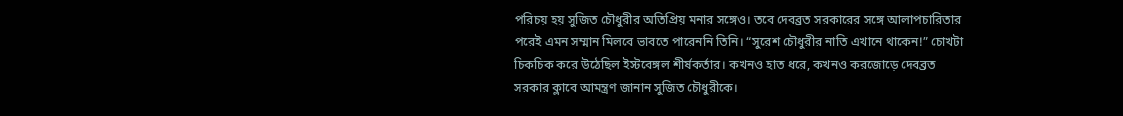পরিচয় হয় সুজিত চৌধুরীর অতিপ্রিয় মনার সঙ্গেও। তবে দেবব্রত সরকারের সঙ্গে আলাপচারিতার পরেই এমন সম্মান মিলবে ভাবতে পারেননি তিনি। “সুরেশ চৌধুরীর নাতি এখানে থাকেন!” চোখটা চিকচিক করে উঠেছিল ইস্টবেঙ্গল শীর্ষকর্তার। কখনও হাত ধরে, কখনও করজোড়ে দেবব্রত সরকার ক্লাবে আমন্ত্রণ জানান সুজিত চৌধুরীকে।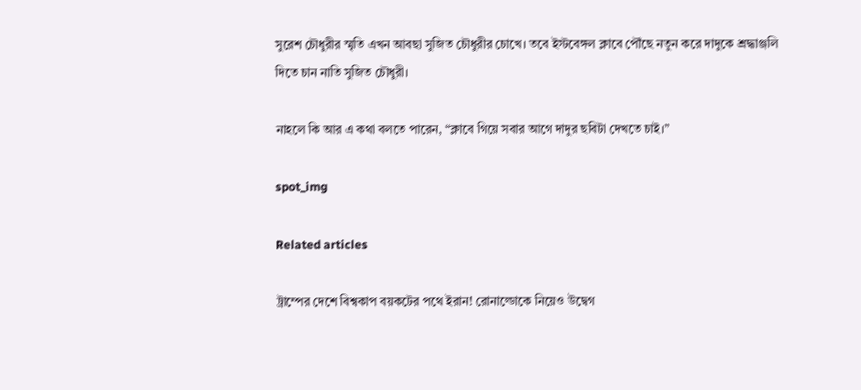সুরেশ চৌধুরীর স্মৃতি এখন আবছা সুজিত চৌধুরীর চোখে। তবে ইস্টবেঙ্গল ক্লাবে পৌঁছে নতুন করে দাদুকে শ্রদ্ধাঞ্জলি দিতে চান নাতি সুজিত চৌধুরী।

নাহলে কি আর এ কথা বলতে পারেন, “ক্লাবে গিয়ে সবার আগে দাদুর ছবিটা দেখতে চাই।”

spot_img

Related articles

ট্রাম্পের দেশে বিশ্বকাপ বয়কটের পথে ইরান! রোনাল্ডোকে নিয়েও উদ্বেগ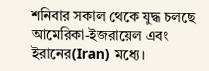শনিবার সকাল থেকে যুদ্ধ চলছে আমেরিকা-ইজরায়েল এবং ইরানের(Iran) মধ্যে।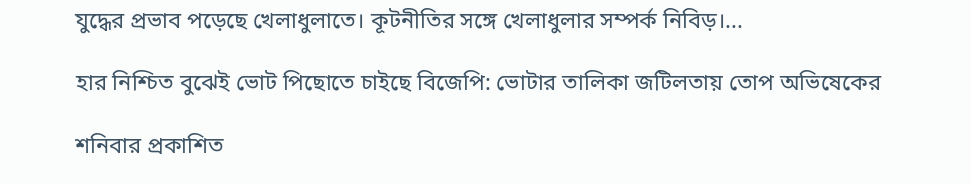যুদ্ধের প্রভাব পড়েছে খেলাধুলাতে। কূটনীতির সঙ্গে খেলাধুলার সম্পর্ক নিবিড়।...

হার নিশ্চিত বুঝেই ভোট পিছোতে চাইছে বিজেপি: ভোটার তালিকা জটিলতায় তোপ অভিষেকের

শনিবার প্রকাশিত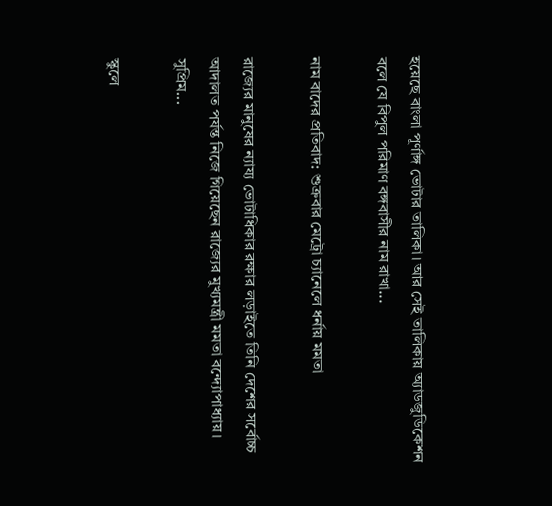হয়েছে বাংলা পূর্ণাঙ্গ ভোটার তালিকা। আর সেই তালিকায় অ্যাডজুডিকেশন বলে যে বিপুল পরিমাণ বঙ্গবাসীর নাম রাখা...

নাম বাদের প্রতিবাদ: শুক্রবার মেট্রো চ্যানেলে ধর্নায় মমতা

রাজ্যের মানুষের ন্যায্য ভোটাধিকার রক্ষার লড়াইতে তিনি দেশের সর্বোচ্চ আদালত পর্যন্ত নিজে গিয়েছেন রাজ্যের মুখ্যমন্ত্রী মমতা বন্দ্যোপাধ্যায়। সুপ্রিম...

স্কুলে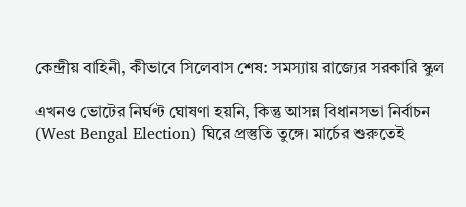কেন্দ্রীয় বাহিনী, কীভাবে সিলেবাস শেষ: সমস্যায় রাজ্যের সরকারি স্কুল

এখনও ভোটের নির্ঘণ্ট ঘোষণা হয়নি, কিন্তু আসন্ন বিধানসভা নির্বাচন (West Bengal Election) ঘিরে প্রস্তুতি তুঙ্গে। মার্চের শুরুতেই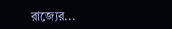রাজ্যের...